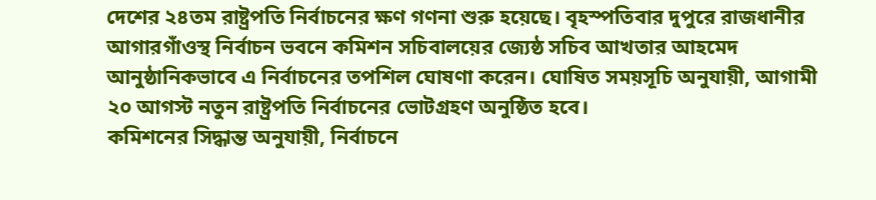দেশের ২৪তম রাষ্ট্রপতি নির্বাচনের ক্ষণ গণনা শুরু হয়েছে। বৃহস্পতিবার দুপুরে রাজধানীর আগারগাঁওস্থ নির্বাচন ভবনে কমিশন সচিবালয়ের জ্যেষ্ঠ সচিব আখতার আহমেদ আনুষ্ঠানিকভাবে এ নির্বাচনের তপশিল ঘোষণা করেন। ঘোষিত সময়সূচি অনুযায়ী, আগামী ২০ আগস্ট নতুন রাষ্ট্রপতি নির্বাচনের ভোটগ্রহণ অনুষ্ঠিত হবে।
কমিশনের সিদ্ধান্ত অনুযায়ী, নির্বাচনে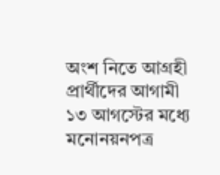অংশ নিতে আগ্রহী প্রার্থীদের আগামী ১৩ আগস্টের মধ্যে মনোনয়নপত্র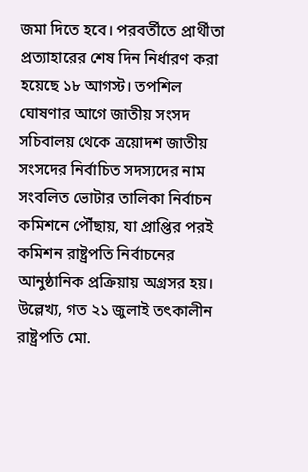জমা দিতে হবে। পরবর্তীতে প্রার্থীতা প্রত্যাহারের শেষ দিন নির্ধারণ করা হয়েছে ১৮ আগস্ট। তপশিল ঘোষণার আগে জাতীয় সংসদ সচিবালয় থেকে ত্রয়োদশ জাতীয় সংসদের নির্বাচিত সদস্যদের নাম সংবলিত ভোটার তালিকা নির্বাচন কমিশনে পৌঁছায়, যা প্রাপ্তির পরই কমিশন রাষ্ট্রপতি নির্বাচনের আনুষ্ঠানিক প্রক্রিয়ায় অগ্রসর হয়।
উল্লেখ্য, গত ২১ জুলাই তৎকালীন রাষ্ট্রপতি মো.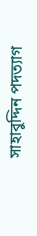সাহাবুদ্দিন পদত্যাগ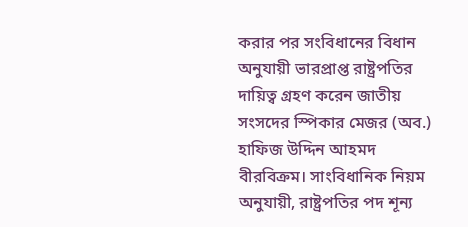করার পর সংবিধানের বিধান অনুযায়ী ভারপ্রাপ্ত রাষ্ট্রপতির দায়িত্ব গ্রহণ করেন জাতীয় সংসদের স্পিকার মেজর (অব.) হাফিজ উদ্দিন আহমদ বীরবিক্রম। সাংবিধানিক নিয়ম অনুযায়ী, রাষ্ট্রপতির পদ শূন্য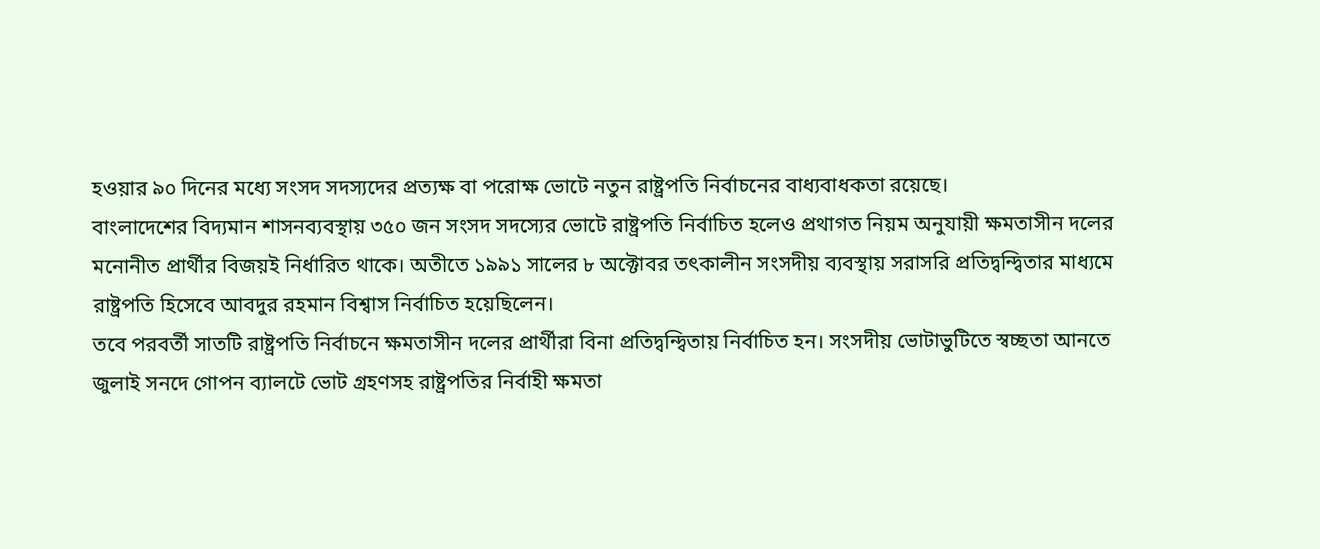হওয়ার ৯০ দিনের মধ্যে সংসদ সদস্যদের প্রত্যক্ষ বা পরোক্ষ ভোটে নতুন রাষ্ট্রপতি নির্বাচনের বাধ্যবাধকতা রয়েছে।
বাংলাদেশের বিদ্যমান শাসনব্যবস্থায় ৩৫০ জন সংসদ সদস্যের ভোটে রাষ্ট্রপতি নির্বাচিত হলেও প্রথাগত নিয়ম অনুযায়ী ক্ষমতাসীন দলের মনোনীত প্রার্থীর বিজয়ই নির্ধারিত থাকে। অতীতে ১৯৯১ সালের ৮ অক্টোবর তৎকালীন সংসদীয় ব্যবস্থায় সরাসরি প্রতিদ্বন্দ্বিতার মাধ্যমে রাষ্ট্রপতি হিসেবে আবদুর রহমান বিশ্বাস নির্বাচিত হয়েছিলেন।
তবে পরবর্তী সাতটি রাষ্ট্রপতি নির্বাচনে ক্ষমতাসীন দলের প্রার্থীরা বিনা প্রতিদ্বন্দ্বিতায় নির্বাচিত হন। সংসদীয় ভোটাভুটিতে স্বচ্ছতা আনতে জুলাই সনদে গোপন ব্যালটে ভোট গ্রহণসহ রাষ্ট্রপতির নির্বাহী ক্ষমতা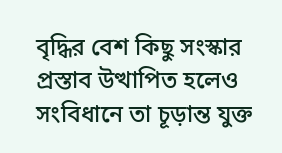বৃদ্ধির বেশ কিছু সংস্কার প্রস্তাব উত্থাপিত হলেও সংবিধানে তা চূড়ান্ত যুক্ত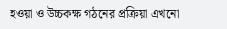হওয়া ও উচ্চকক্ষ গঠনের প্রক্রিয়া এখনো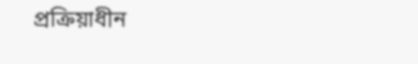প্রক্রিয়াধীন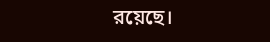রয়েছে।